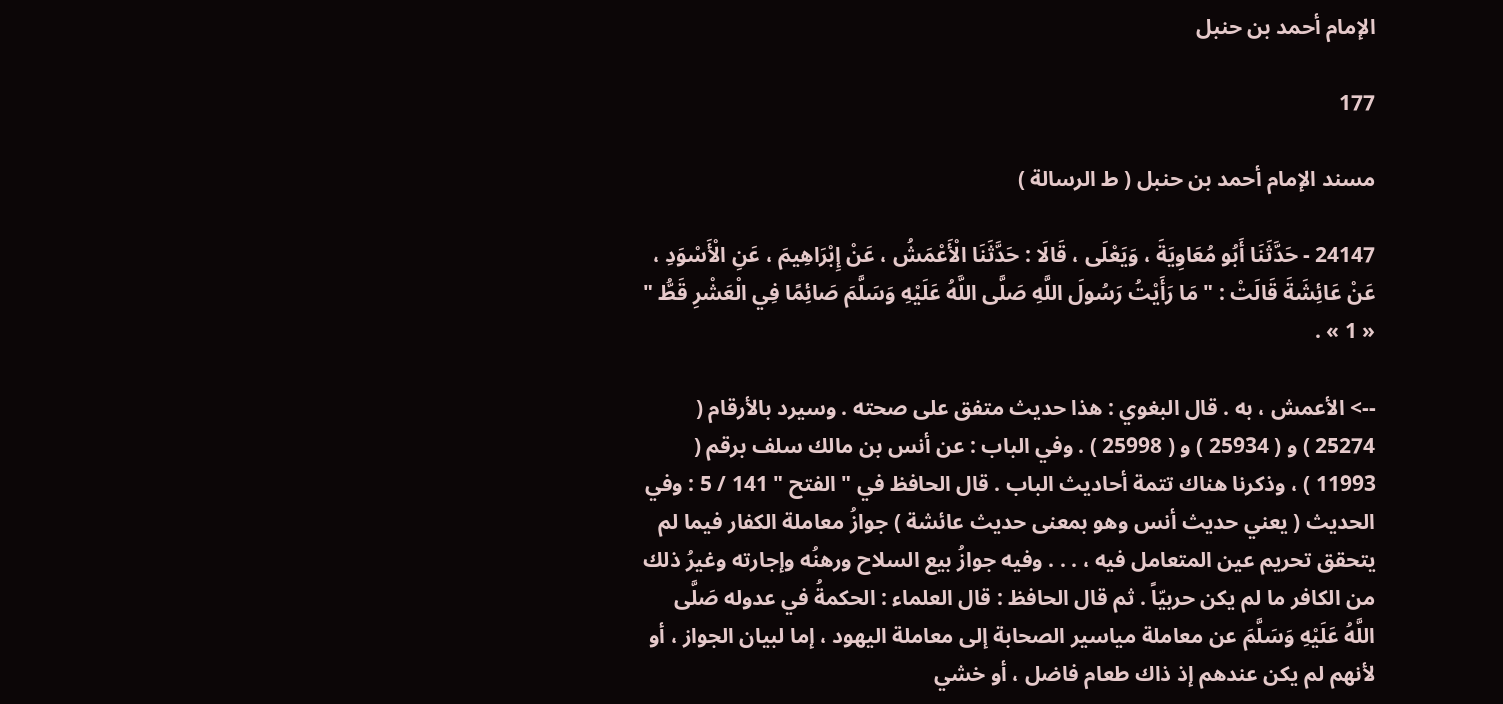الإمام أحمد بن حنبل

177

مسند الإمام أحمد بن حنبل ( ط الرسالة )

24147 - حَدَّثَنَا أَبُو مُعَاوِيَةَ ، وَيَعْلَى ، قَالَا : حَدَّثَنَا الْأَعْمَشُ ، عَنْ إِبْرَاهِيمَ ، عَنِ الْأَسْوَدِ ، عَنْ عَائِشَةَ قَالَتْ : " مَا رَأَيْتُ رَسُولَ اللَّهِ صَلَّى اللَّهُ عَلَيْهِ وَسَلَّمَ صَائِمًا فِي الْعَشْرِ قَطُّ " « 1 » .

--> الأعمش ، به . قال البغوي : هذا حديث متفق على صحته . وسيرد بالأرقام ( 25274 ) و ( 25934 ) و ( 25998 ) . وفي الباب : عن أنس بن مالك سلف برقم ( 11993 ) ، وذكرنا هناك تتمة أحاديث الباب . قال الحافظ في " الفتح " 141 / 5 : وفي الحديث ( يعني حديث أنس وهو بمعنى حديث عائشة ) جوازُ معاملة الكفار فيما لم يتحقق تحريم عين المتعامل فيه ، . . . وفيه جوازُ بيع السلاح ورهنُه وإجارته وغيرُ ذلك من الكافر ما لم يكن حربيّاً . ثم قال الحافظ : قال العلماء : الحكمةُ في عدوله صَلَّى اللَّهُ عَلَيْهِ وَسَلَّمَ عن معاملة مياسير الصحابة إلى معاملة اليهود ، إما لبيان الجواز ، أو لأنهم لم يكن عندهم إذ ذاك طعام فاضل ، أو خشي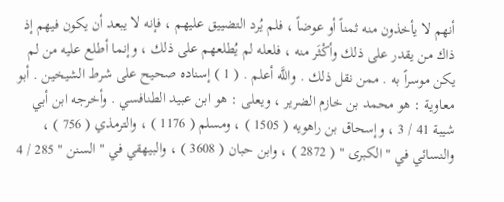أنهم لا يأخذون منه ثمناً أو عوضاً ، فلم يُرد التضييق عليهم ، فإنه لا يبعد أن يكون فيهم إذ ذاك من يقدر على ذلك وأكْثَر منه ، فلعله لم يُطلعهم على ذلك ، وإنما أطلع عليه من لم يكن موسراً به . ممن نقل ذلك . واللَّه أعلم . ( 1 ) إسناده صحيح على شرط الشيخين . أبو معاوية : هو محمد بن خازم الضرير ، ويعلى : هو ابن عبيد الطنافسي . وأخرجه ابن أبي شيبة 41 / 3 ، وإسحاق بن راهويه ( 1505 ) ، ومسلم ( 1176 ) ، والترمذي ( 756 ) ، والنسائي في " الكبرى " ( 2872 ) ، وابن حبان ( 3608 ) ، والبيهقي في " السنن " 285 / 4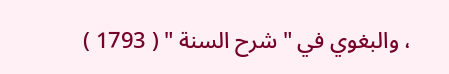، والبغوي في " شرح السنة " ( 1793 )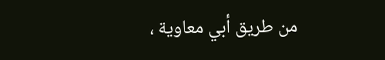من طريق أبي معاوية ،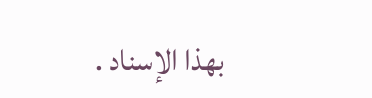بهذا الإسناد .